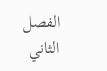الفصل الثاني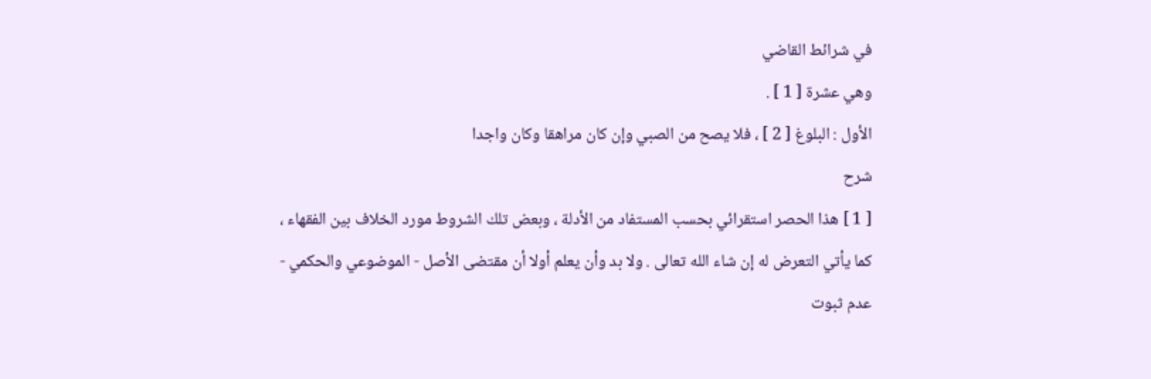في شرائط القاضي
وهي عشرة [ 1 ] .
الأول : البلوغ [ 2 ] ، فلا يصح من الصبي وإن كان مراهقا وكان واجدا
شرح
[ 1 ] هذا الحصر استقرائي بحسب المستفاد من الأدلة ، وبعض تلك الشروط مورد الخلاف بين الفقهاء ، كما يأتي التعرض له إن شاء الله تعالى . ولا بد وأن يعلم أولا أن مقتضى الأصل - الموضوعي والحكمي - عدم ثبوت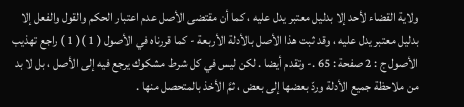ولاية القضاء لأحد إلا بدليل معتبر يدل عليه ، كما أن مقتضى الأصل عدم اعتبار الحكم والقول والفعل إلا بدليل معتبر يدل عليه ، وقد ثبت هذا الأصل بالأدلة الأربعة - كما قررناه في الأصول ( 1 )( 1 ) راجع تهذيب الأصول ج : 2 صفحة : 65 .- وتقدم أيضا . لكن ليس في كل شرط مشكوك يرجع فيه إلى الأصل ، بل لا بد من ملاحظة جميع الأدلة وردّ بعضها إلى بعض ، ثمَّ الأخذ بالمتحصل منها .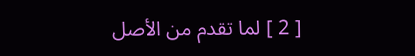[ 2 ] لما تقدم من الأصل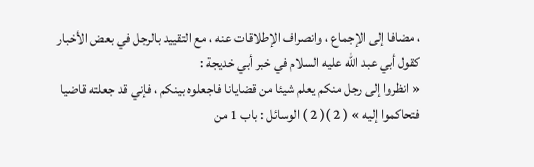، مضافا إلى الإجماع ، وانصراف الإطلاقات عنه ، مع التقييد بالرجل في بعض الأخبار كقول أبي عبد الله عليه السلام في خبر أبي خديجة :
« انظروا إلى رجل منكم يعلم شيئا من قضايانا فاجعلوه بينكم ، فإني قد جعلته قاضيا فتحاكموا إليه » ( 2 )( 2 ) الوسائل : باب 1 من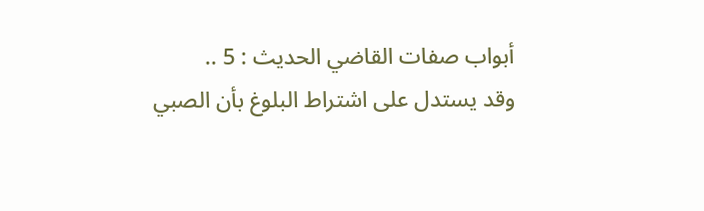أبواب صفات القاضي الحديث : 5 ..
وقد يستدل على اشتراط البلوغ بأن الصبي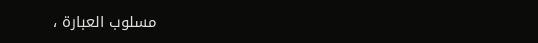مسلوب العبارة ،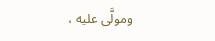ومولَّى عليه ،